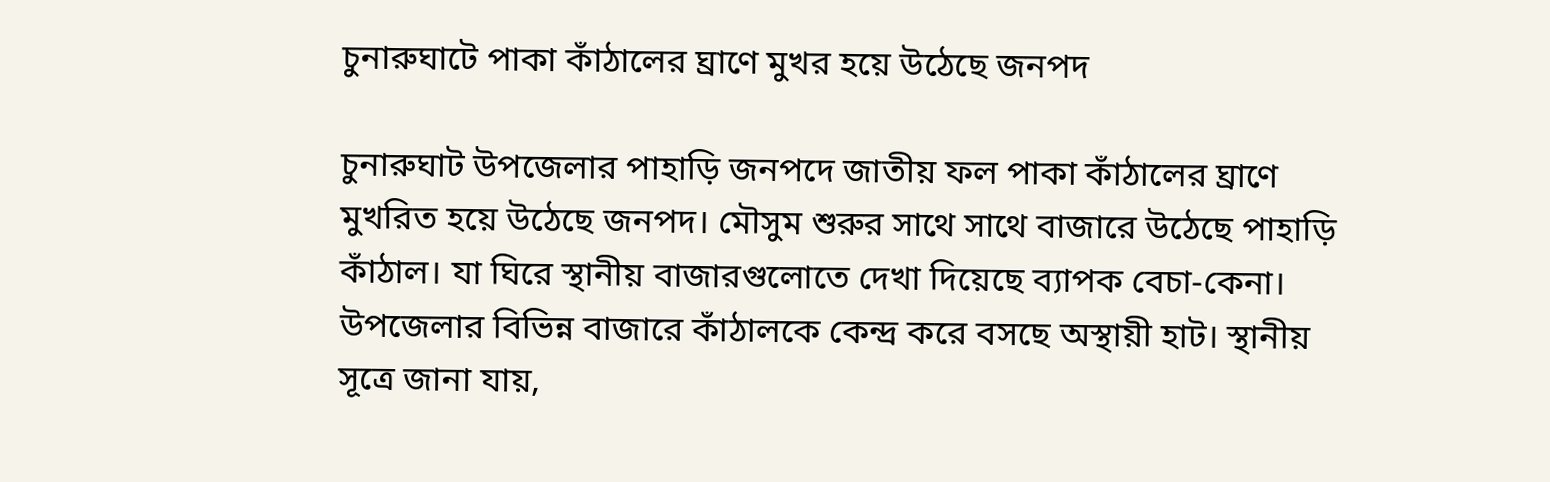চুনারুঘাটে পাকা কাঁঠালের ঘ্রাণে মুখর হয়ে উঠেছে জনপদ

চুনারুঘাট উপজেলার পাহাড়ি জনপদে জাতীয় ফল পাকা কাঁঠালের ঘ্রাণে মুখরিত হয়ে উঠেছে জনপদ। মৌসুম শুরুর সাথে সাথে বাজারে উঠেছে পাহাড়ি কাঁঠাল। যা ঘিরে স্থানীয় বাজারগুলোতে দেখা দিয়েছে ব্যাপক বেচা-কেনা। উপজেলার বিভিন্ন বাজারে কাঁঠালকে কেন্দ্র করে বসছে অস্থায়ী হাট। স্থানীয় সূত্রে জানা যায়,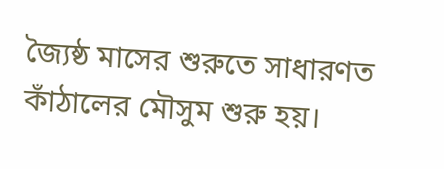জ্যৈষ্ঠ মাসের শুরুতে সাধারণত কাঁঠালের মৌসুম শুরু হয়।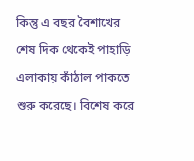কিন্তু এ বছর বৈশাখের শেষ দিক থেকেই পাহাড়ি এলাকায় কাঁঠাল পাকতে শুরু করেছে। বিশেষ করে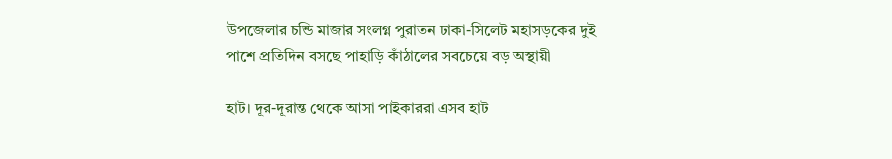উপজেলার চন্ডি মাজার সংলগ্ন পুরাতন ঢাকা-সিলেট মহাসড়কের দুই পাশে প্রতিদিন বসছে পাহাড়ি কাঁঠালের সবচেয়ে বড় অস্থায়ী

হাট। দূর-দূরান্ত থেকে আসা পাইকাররা এসব হাট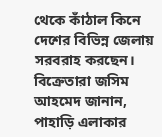থেকে কাঁঠাল কিনে দেশের বিভিন্ন জেলায় সরবরাহ করছেন। বিক্রেতারা জসিম আহমেদ জানান, পাহাড়ি এলাকার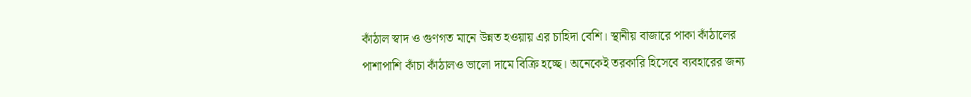কাঁঠাল স্বাদ ও গুণগত মানে উন্নত হওয়ায় এর চাহিদা বেশি। স্থানীয় বাজারে পাকা কাঁঠালের পাশাপাশি কাঁচা কাঁঠালও ভালো দামে বিক্রি হচ্ছে। অনেকেই তরকারি হিসেবে ব্যবহারের জন্য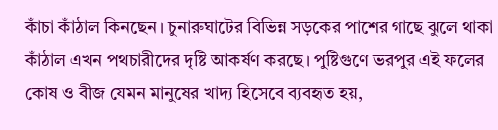কাঁচা কাঁঠাল কিনছেন। চুনারুঘাটের বিভিন্ন সড়কের পাশের গাছে ঝুলে থাকা কাঁঠাল এখন পথচারীদের দৃষ্টি আকর্ষণ করছে। পুষ্টিগুণে ভরপুর এই ফলের কোষ ও বীজ যেমন মানুষের খাদ্য হিসেবে ব্যবহৃত হয়,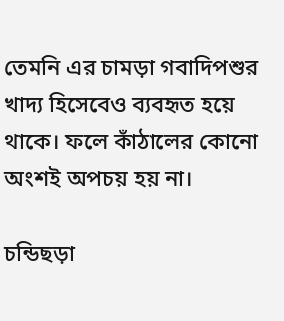তেমনি এর চামড়া গবাদিপশুর খাদ্য হিসেবেও ব্যবহৃত হয়ে থাকে। ফলে কাঁঠালের কোনো অংশই অপচয় হয় না।

চন্ডিছড়া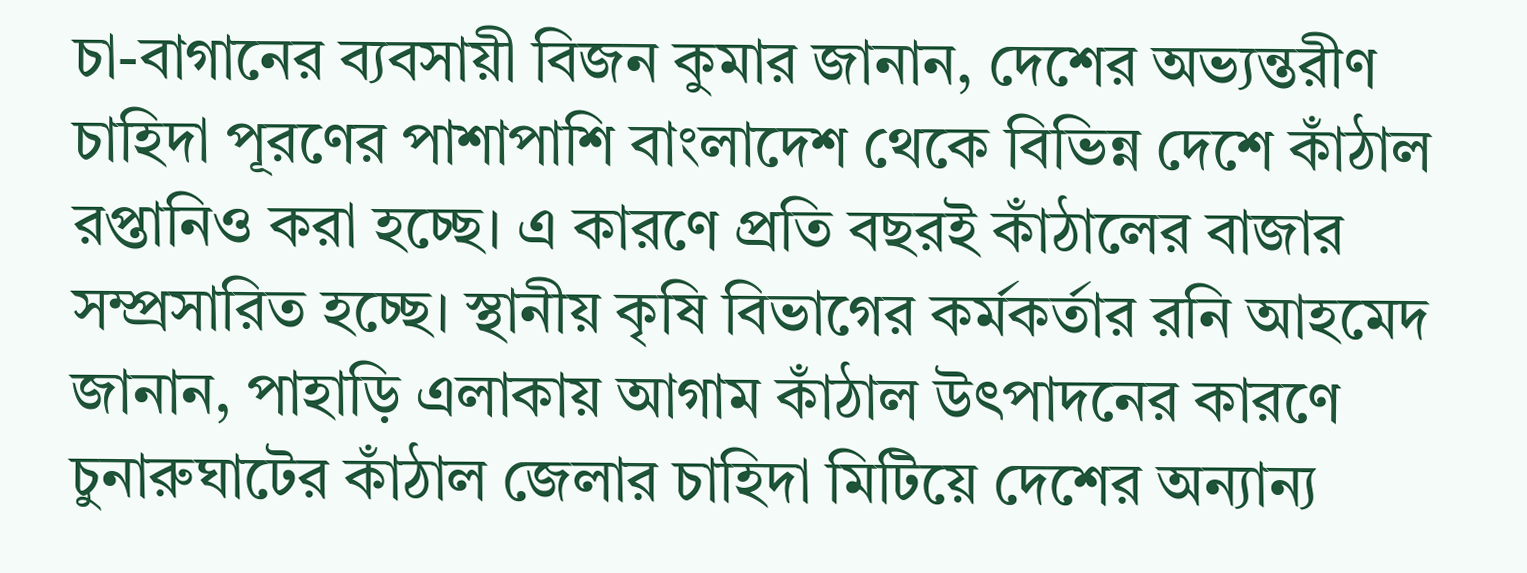চা-বাগানের ব্যবসায়ী বিজন কুমার জানান, দেশের অভ্যন্তরীণ চাহিদা পূরণের পাশাপাশি বাংলাদেশ থেকে বিভিন্ন দেশে কাঁঠাল রপ্তানিও করা হচ্ছে। এ কারণে প্রতি বছরই কাঁঠালের বাজার সম্প্রসারিত হচ্ছে। স্থানীয় কৃষি বিভাগের কর্মকর্তার রনি আহমেদ জানান, পাহাড়ি এলাকায় আগাম কাঁঠাল উৎপাদনের কারণে চুনারুঘাটের কাঁঠাল জেলার চাহিদা মিটিয়ে দেশের অন্যান্য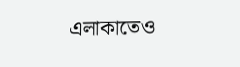এলাকাতেও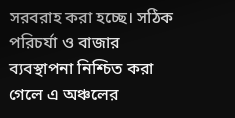সরবরাহ করা হচ্ছে। সঠিক পরিচর্যা ও বাজার ব্যবস্থাপনা নিশ্চিত করা গেলে এ অঞ্চলের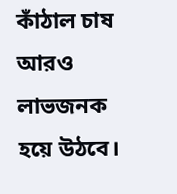কাঁঠাল চাষ আরও লাভজনক হয়ে উঠবে।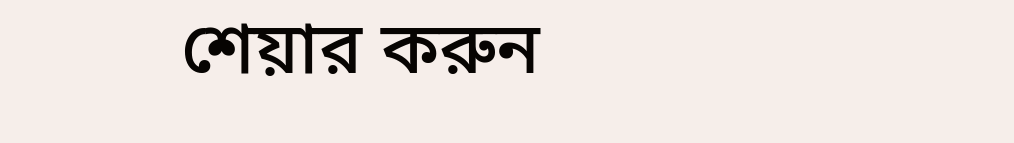শেয়ার করুন